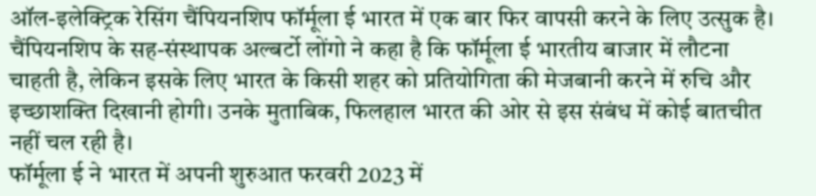ऑल-इलेक्ट्रिक रेसिंग चैंपियनशिप फॉर्मूला ई भारत में एक बार फिर वापसी करने के लिए उत्सुक है। चैंपियनशिप के सह-संस्थापक अल्बर्टो लोंगो ने कहा है कि फॉर्मूला ई भारतीय बाजार में लौटना चाहती है, लेकिन इसके लिए भारत के किसी शहर को प्रतियोगिता की मेजबानी करने में रुचि और इच्छाशक्ति दिखानी होगी। उनके मुताबिक, फिलहाल भारत की ओर से इस संबंध में कोई बातचीत नहीं चल रही है।
फॉर्मूला ई ने भारत में अपनी शुरुआत फरवरी 2023 में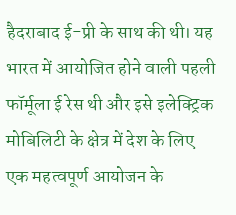हैदराबाद ई-प्री के साथ की थी। यह भारत में आयोजित होने वाली पहली फॉर्मूला ई रेस थी और इसे इलेक्ट्रिक मोबिलिटी के क्षेत्र में देश के लिए एक महत्वपूर्ण आयोजन के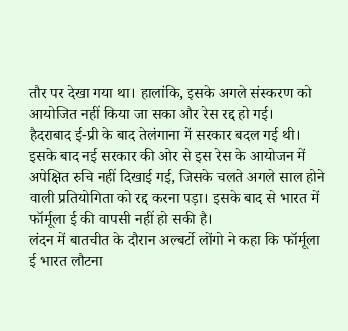तौर पर देखा गया था। हालांकि, इसके अगले संस्करण को आयोजित नहीं किया जा सका और रेस रद्द हो गई।
हैदराबाद ई-प्री के बाद तेलंगाना में सरकार बदल गई थी। इसके बाद नई सरकार की ओर से इस रेस के आयोजन में अपेक्षित रुचि नहीं दिखाई गई, जिसके चलते अगले साल होने वाली प्रतियोगिता को रद्द करना पड़ा। इसके बाद से भारत में फॉर्मूला ई की वापसी नहीं हो सकी है।
लंदन में बातचीत के दौरान अल्बर्टो लोंगो ने कहा कि फॉर्मूला ई भारत लौटना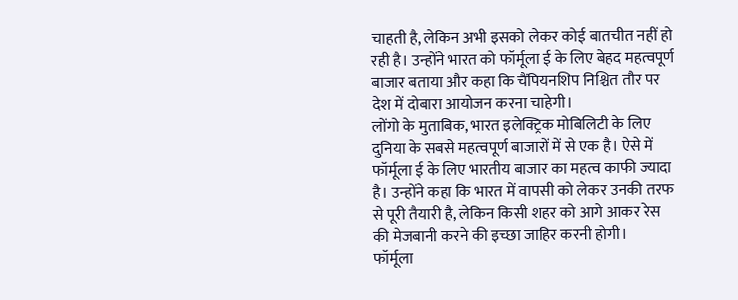चाहती है, लेकिन अभी इसको लेकर कोई बातचीत नहीं हो रही है। उन्होंने भारत को फॉर्मूला ई के लिए बेहद महत्वपूर्ण बाजार बताया और कहा कि चैंपियनशिप निश्चित तौर पर देश में दोबारा आयोजन करना चाहेगी।
लोंगो के मुताबिक, भारत इलेक्ट्रिक मोबिलिटी के लिए दुनिया के सबसे महत्वपूर्ण बाजारों में से एक है। ऐसे में फॉर्मूला ई के लिए भारतीय बाजार का महत्व काफी ज्यादा है। उन्होंने कहा कि भारत में वापसी को लेकर उनकी तरफ से पूरी तैयारी है, लेकिन किसी शहर को आगे आकर रेस की मेजबानी करने की इच्छा जाहिर करनी होगी।
फॉर्मूला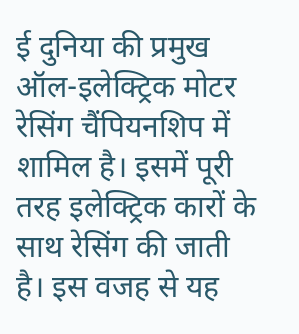ई दुनिया की प्रमुख ऑल-इलेक्ट्रिक मोटर रेसिंग चैंपियनशिप में शामिल है। इसमें पूरी तरह इलेक्ट्रिक कारों के साथ रेसिंग की जाती है। इस वजह से यह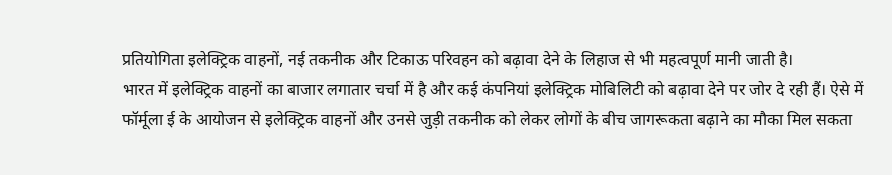प्रतियोगिता इलेक्ट्रिक वाहनों, नई तकनीक और टिकाऊ परिवहन को बढ़ावा देने के लिहाज से भी महत्वपूर्ण मानी जाती है।
भारत में इलेक्ट्रिक वाहनों का बाजार लगातार चर्चा में है और कई कंपनियां इलेक्ट्रिक मोबिलिटी को बढ़ावा देने पर जोर दे रही हैं। ऐसे में फॉर्मूला ई के आयोजन से इलेक्ट्रिक वाहनों और उनसे जुड़ी तकनीक को लेकर लोगों के बीच जागरूकता बढ़ाने का मौका मिल सकता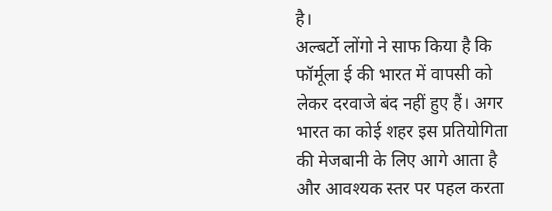है।
अल्बर्टो लोंगो ने साफ किया है कि फॉर्मूला ई की भारत में वापसी को लेकर दरवाजे बंद नहीं हुए हैं। अगर भारत का कोई शहर इस प्रतियोगिता की मेजबानी के लिए आगे आता है और आवश्यक स्तर पर पहल करता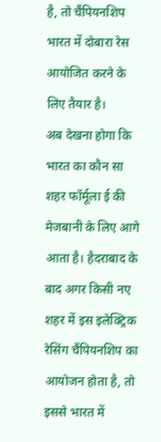है, तो चैंपियनशिप भारत में दोबारा रेस आयोजित करने के लिए तैयार है।
अब देखना होगा कि भारत का कौन सा शहर फॉर्मूला ई की मेजबानी के लिए आगे आता है। हैदराबाद के बाद अगर किसी नए शहर में इस इलेक्ट्रिक रेसिंग चैंपियनशिप का आयोजन होता है, तो इससे भारत में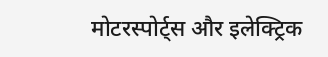मोटरस्पोर्ट्स और इलेक्ट्रिक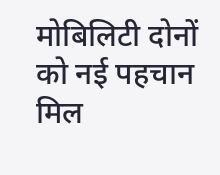मोबिलिटी दोनों को नई पहचान मिल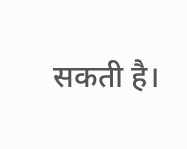सकती है।